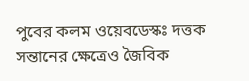পুবের কলম ওয়েবডেস্কঃ দত্তক সন্তানের ক্ষেত্রেও জৈবিক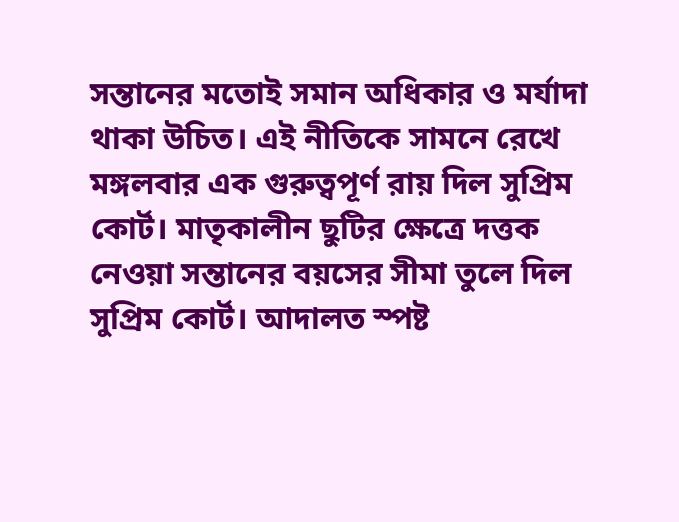সন্তানের মতোই সমান অধিকার ও মর্যাদা থাকা উচিত। এই নীতিকে সামনে রেখে মঙ্গলবার এক গুরুত্বপূর্ণ রায় দিল সুপ্রিম কোর্ট। মাতৃকালীন ছুটির ক্ষেত্রে দত্তক নেওয়া সন্তানের বয়সের সীমা তুলে দিল সুপ্রিম কোর্ট। আদালত স্পষ্ট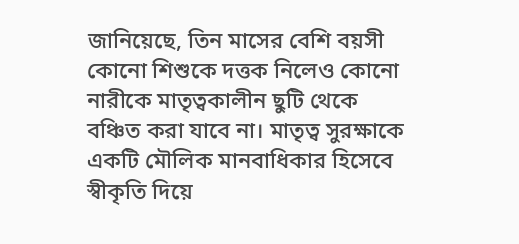জানিয়েছে, তিন মাসের বেশি বয়সী কোনো শিশুকে দত্তক নিলেও কোনো নারীকে মাতৃত্বকালীন ছুটি থেকে বঞ্চিত করা যাবে না। মাতৃত্ব সুরক্ষাকে একটি মৌলিক মানবাধিকার হিসেবে স্বীকৃতি দিয়ে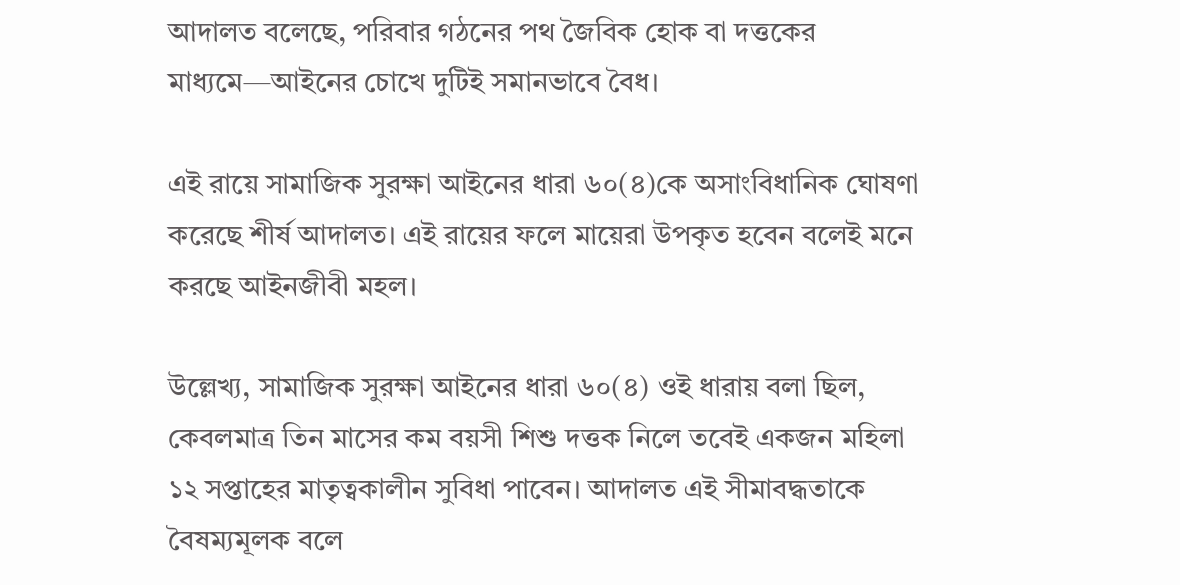আদালত বলেছে, পরিবার গঠনের পথ জৈবিক হোক বা দত্তকের মাধ্যমে—আইনের চোখে দুটিই সমানভাবে বৈধ।

এই রায়ে সামাজিক সুরক্ষা আইনের ধারা ৬০(৪)কে অসাংবিধানিক ঘোষণা করেছে শীর্ষ আদালত। এই রায়ের ফলে মায়েরা উপকৃত হবেন বলেই মনে করছে আইনজীবী মহল।

উল্লেখ্য, সামাজিক সুরক্ষা আইনের ধারা ৬০(৪) ওই ধারায় বলা ছিল, কেবলমাত্র তিন মাসের কম বয়সী শিশু দত্তক নিলে তবেই একজন মহিলা ১২ সপ্তাহের মাতৃত্বকালীন সুবিধা পাবেন। আদালত এই সীমাবদ্ধতাকে বৈষম্যমূলক বলে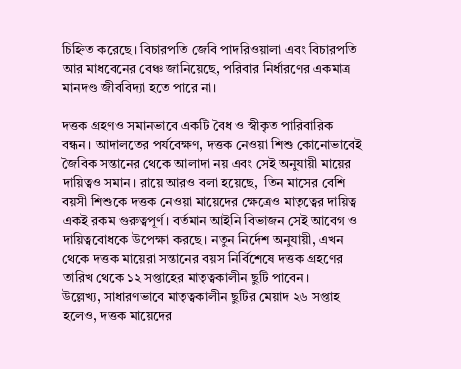চিহ্নিত করেছে। বিচারপতি জেবি পাদরিওয়ালা এবং বিচারপতি আর মাধবেনের বেঞ্চ জানিয়েছে, পরিবার নির্ধারণের একমাত্র মানদণ্ড জীববিদ্যা হতে পারে না।

দত্তক গ্রহণও সমানভাবে একটি বৈধ ও স্বীকৃত পারিবারিক বন্ধন। আদালতের পর্যবেক্ষণ, দত্তক নেওয়া শিশু কোনোভাবেই জৈবিক সন্তানের থেকে আলাদা নয় এবং সেই অনুযায়ী মায়ের দায়িত্বও সমান। রায়ে আরও বলা হয়েছে,  তিন মাসের বেশি বয়সী শিশুকে দত্তক নেওয়া মায়েদের ক্ষেত্রেও মাতৃত্বের দায়িত্ব একই রকম গুরুত্বপূর্ণ। বর্তমান আইনি বিভাজন সেই আবেগ ও দায়িত্ববোধকে উপেক্ষা করছে। নতুন নির্দেশ অনুযায়ী, এখন থেকে দত্তক মায়েরা সন্তানের বয়স নির্বিশেষে দত্তক গ্রহণের তারিখ থেকে ১২ সপ্তাহের মাতৃত্বকালীন ছুটি পাবেন।
উল্লেখ্য, সাধারণভাবে মাতৃত্বকালীন ছুটির মেয়াদ ২৬ সপ্তাহ হলেও, দত্তক মায়েদের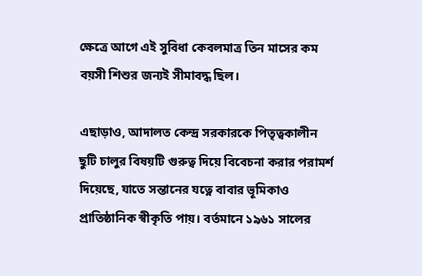ক্ষেত্রে আগে এই সুবিধা কেবলমাত্র তিন মাসের কম বয়সী শিশুর জন্যই সীমাবদ্ধ ছিল।

এছাড়াও, আদালত কেন্দ্র সরকারকে পিতৃত্বকালীন ছুটি চালুর বিষয়টি গুরুত্ব দিয়ে বিবেচনা করার পরামর্শ দিয়েছে, যাতে সন্তানের যত্নে বাবার ভূমিকাও প্রাতিষ্ঠানিক স্বীকৃতি পায়। বর্তমানে ১৯৬১ সালের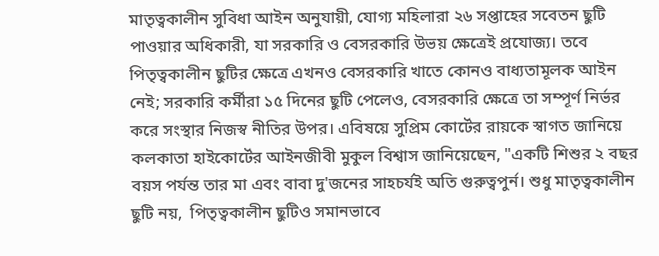মাতৃত্বকালীন সুবিধা আইন অনুযায়ী, যোগ্য মহিলারা ২৬ সপ্তাহের সবেতন ছুটি পাওয়ার অধিকারী, যা সরকারি ও বেসরকারি উভয় ক্ষেত্রেই প্রযোজ্য। তবে পিতৃত্বকালীন ছুটির ক্ষেত্রে এখনও বেসরকারি খাতে কোনও বাধ্যতামূলক আইন নেই; সরকারি কর্মীরা ১৫ দিনের ছুটি পেলেও, বেসরকারি ক্ষেত্রে তা সম্পূর্ণ নির্ভর করে সংস্থার নিজস্ব নীতির উপর। এবিষয়ে সুপ্রিম কোর্টের রায়কে স্বাগত জানিয়ে কলকাতা হাইকোর্টের আইনজীবী মুকুল বিশ্বাস জানিয়েছেন, "একটি শিশুর ২ বছর বয়স পর্যন্ত তার মা এবং বাবা দু'জনের সাহচর্যই অতি গুরুত্বপুর্ন। শুধু মাতৃত্বকালীন ছুটি নয়,  পিতৃত্বকালীন ছুটিও সমানভাবে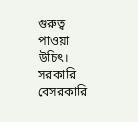গুরুত্ব পাওয়া উচিৎ। সরকারি বেসরকারি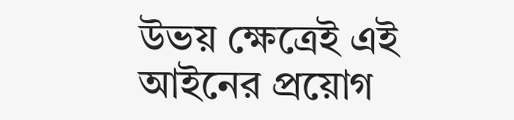উভয় ক্ষেত্রেই এই আইনের প্রয়োগ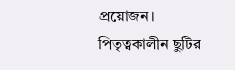প্রয়োজন। পিতৃত্বকালীন ছুটির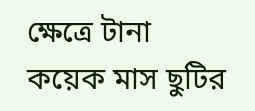ক্ষেত্রে টানা কয়েক মাস ছুটির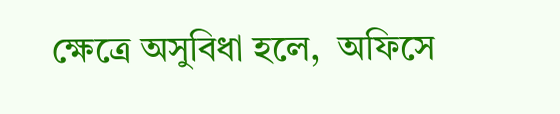ক্ষেত্রে অসুবিধা হলে,  অফিসে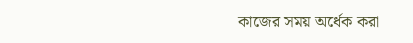কাজের সময় অর্ধেক করা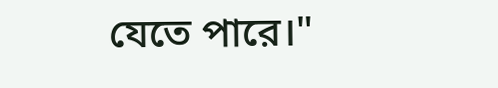যেতে পারে।"